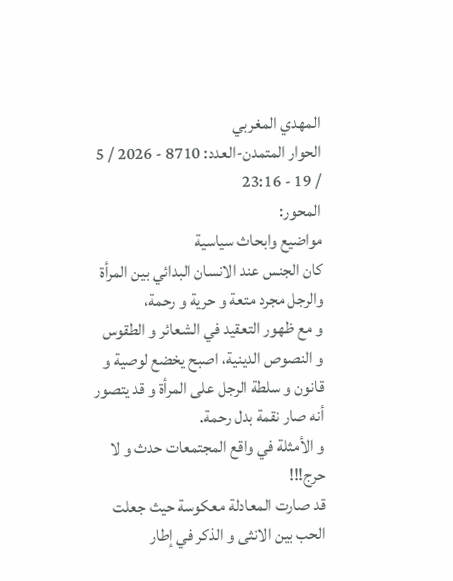المهدي المغربي
الحوار المتمدن-العدد: 8710 - 2026 / 5 / 19 - 23:16
المحور:
مواضيع وابحاث سياسية
كان الجنس عند الانسان البدائي بين المرأة والرجل مجرد متعة و حرية و رحمة،
و مع ظهور التعقيد في الشعائر و الطقوس و النصوص الدينية، اصبح يخضع لوصية و قانون و سلطة الرجل على المرأة و قد يتصور أنه صار نقمة بدل رحمة.
و الأمثلة في واقع المجتمعات حدث و لا حرج!!!
قد صارت المعادلة معكوسة حيث جعلت الحب بين الانثى و الذكر في إطار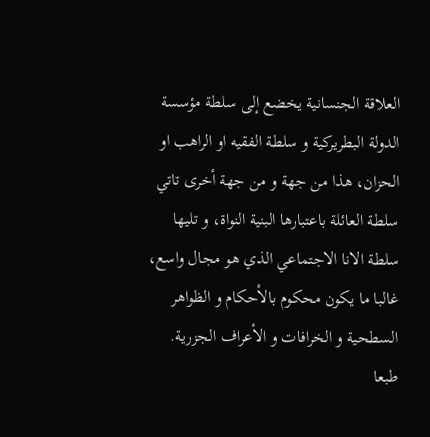العلاقة الجنسانية يخضع إلى سلطة مؤسسة الدولة البطريركية و سلطة الفقيه او الراهب او الحزان، هذا من جهة و من جهة أخرى تاتي سلطة العائلة باعتبارها البنية النواة، و تليها سلطة الانا الاجتماعي الذي هو مجال واسع، غالبا ما يكون محكوم بالأحكام و الظواهر السطحية و الخرافات و الأعراف الجزرية.
طبعا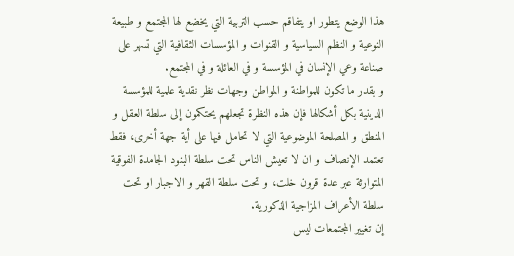هذا الوضع يتطور او يتفاقم حسب التربية التي يخضع لها المجتمع و طبيعة النوعية و النظم السياسية و القنوات و المؤسسات الثقافية التي تسهر على صناعة وعي الإنسان في المؤسسة و في العائلة و في المجتمع.
و بقدر ما تكون للمواطنة و المواطن وجهات نظر نقدية علمية للمؤسسة الدينية بكل أشكالها فإن هذه النظرة تجعلهم يحتكمون إلى سلطة العقل و المنطق و المصلحة الموضوعية التي لا تحامل فيها على أية جهة أخرى، فقط تعتمد الإنصاف و ان لا تعيش الناس تحت سلطة البنود الجامدة الفوقية المتوارثة عبر عدة قرون خلت، و تحت سلطة القهر و الاجبار او تحت سلطة الأعراف المزاجية الذكورية.
إن تغيير المجتمعات ليس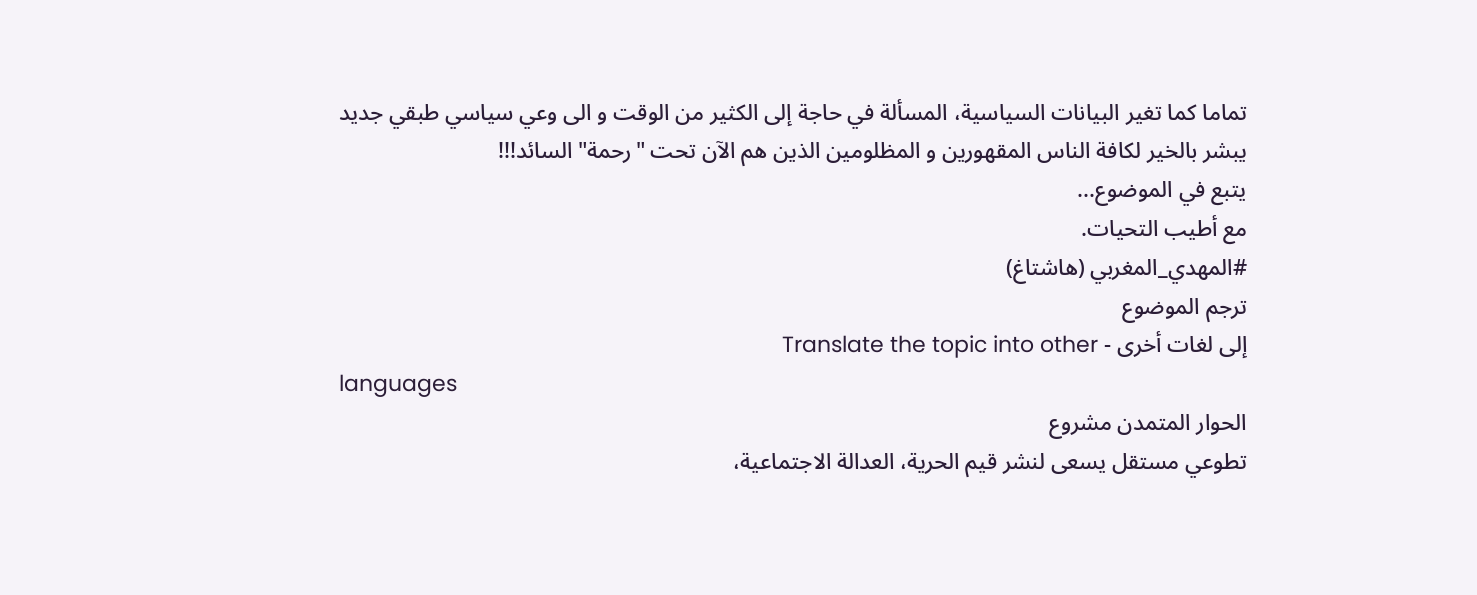تماما كما تغير البيانات السياسية، المسألة في حاجة إلى الكثير من الوقت و الى وعي سياسي طبقي جديد يبشر بالخير لكافة الناس المقهورين و المظلومين الذين هم الآن تحت "رحمة" السائد!!!
يتبع في الموضوع...
مع أطيب التحيات.
#المهدي_المغربي (هاشتاغ)
ترجم الموضوع
إلى لغات أخرى - Translate the topic into other
languages
الحوار المتمدن مشروع
تطوعي مستقل يسعى لنشر قيم الحرية، العدالة الاجتماعية،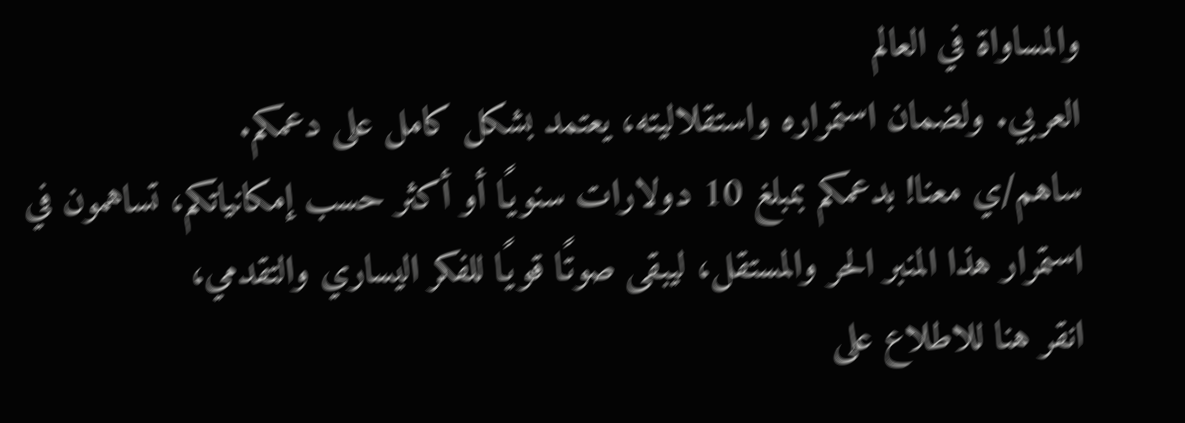والمساواة في العالم
العربي. ولضمان استمراره واستقلاليته، يعتمد بشكل كامل على دعمكم.
ساهم/ي معنا! بدعمكم بمبلغ 10 دولارات سنويًا أو أكثر حسب إمكانياتكم، تساهمون في
استمرار هذا المنبر الحر والمستقل، ليبقى صوتًا قويًا للفكر اليساري والتقدمي،
انقر هنا للاطلاع على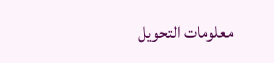معلومات التحويل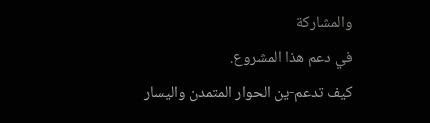والمشاركة
في دعم هذا المشروع.
كيف تدعم-ين الحوار المتمدن واليسار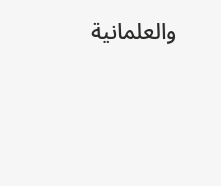والعلمانية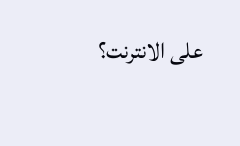على الانترنت؟